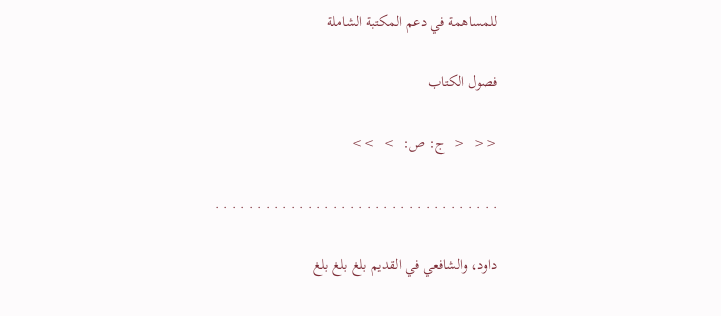للمساهمة في دعم المكتبة الشاملة

فصول الكتاب

<<  <  ج: ص:  >  >>

. . . . . . . . . . . . . . . . . . . . . . . . . . . . . . . . . .

داود، والشافعي في القديم بلغ بلغ بلغ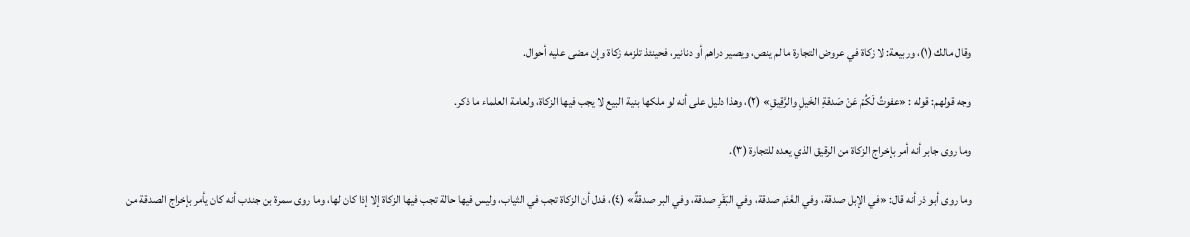وقال مالك (١)، وربيعة: لا زكاة في عروض التجارة ما لم ينص، ويصير دراهم أو دنانير، فحينئذ تلزمه زكاة وإن مضى عليه أحوال.

وجه قولهم: قوله : «عفوتُ لَكُمْ عَنْ صَدقةِ الخَيلِ والرَّقِيقِ» (٢)، وهذا دليل على أنه لو ملكها بنية البيع لا يجب فيها الزكاة، ولعامة العلماء ما ذكر.

وما روى جابر أنه أمر بإخراج الزكاة من الرقيق الذي يعده للتجارة (٣).

وما روى أبو ذر أنه قال: «في الإبل صدقة، وفي الغَنَم صدقة، وفي البَقَرِ صدقة، وفي البر صدقةٌ» (٤)، فدل أن الزكاة تجب في الثياب، وليس فيها حالة تجب فيها الزكاة إلا إذا كان لها، وما روى سمرة بن جندب أنه كان يأمر بإخراج الصدقة من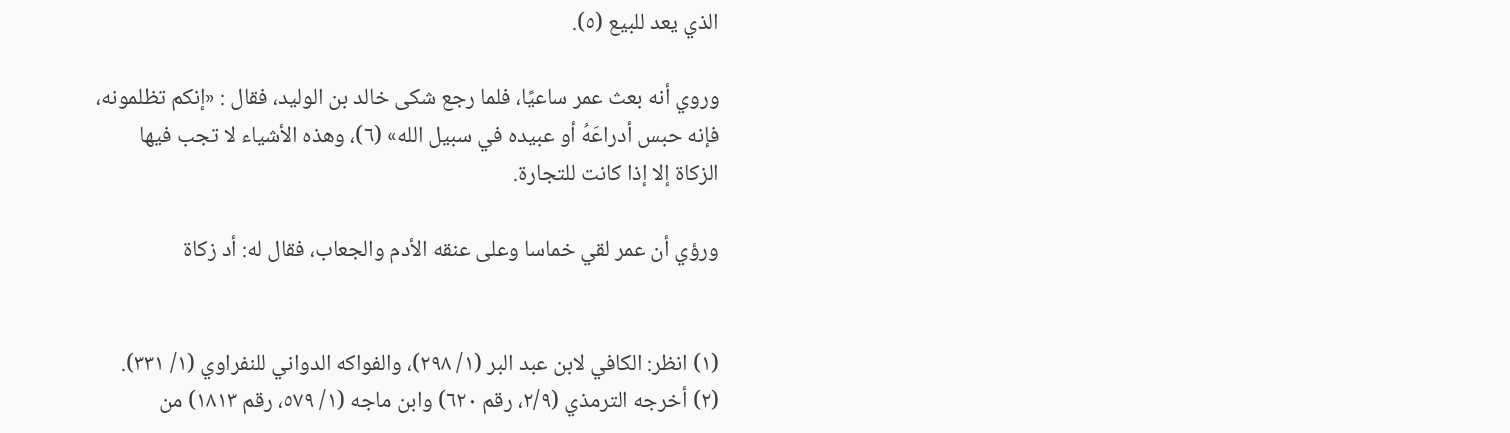الذي يعد للبيع (٥).

وروي أنه بعث عمر ساعيًا، فلما رجع شكى خالد بن الوليد، فقال : «إنكم تظلمونه، فإنه حبس أدراعَهُ أو عبيده في سبيل الله» (٦)، وهذه الأشياء لا تجب فيها الزكاة إلا إذا كانت للتجارة.

ورؤي أن عمر لقي خماسا وعلى عنقه الأدم والجعاب، فقال له: أد زكاة


(١) انظر: الكافي لابن عبد البر (١/ ٢٩٨)، والفواكه الدواني للنفراوي (١/ ٣٣١).
(٢) أخرجه الترمذي (٢/٩، رقم ٦٢٠) وابن ماجه (١/ ٥٧٩، رقم ١٨١٣) من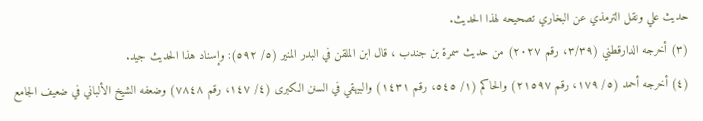حديث علي ونقل الترمذي عن البخاري تصحيحه لهذا الحديث.
(٣) أخرجه الدارقطني (٣/٣٩، رقم ٢٠٢٧) من حديث سمرة بن جندب ، قال ابن الملقن في البدر المنير (٥/ ٥٩٢): وإسناد هذا الحديث جيد.
(٤) أخرجه أحمد (٥/ ١٧٩، رقم ٢١٥٩٧) والحاكم (١/ ٥٤٥، رقم ١٤٣١) والبيهقي في السنن الكبرى (٤/ ١٤٧، رقم ٧٨٤٨) وضعفه الشيخ الألباني في ضعيف الجامع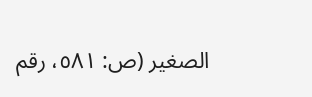الصغير (ص: ٥٨١، رقم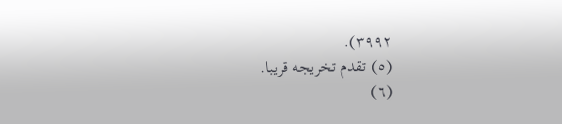٣٩٩٢).
(٥) تقدم تخريجه قريبا.
(٦)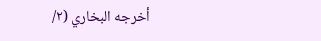أخرجه البخاري (٢/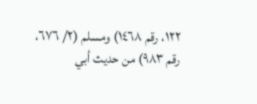١٢٢، رقم ١٤٦٨) ومسلم (٢/ ٦٧٦، رقم ٩٨٣) من حديث أبي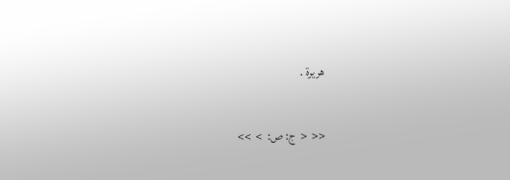هريرة .

<<  <  ج: ص:  >  >>